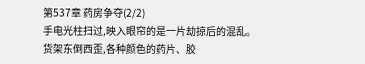第537章 药房争夺(2/2)
手电光柱扫过,映入眼帘的是一片劫掠后的混乱。
货架东倒西歪,各种颜色的药片、胶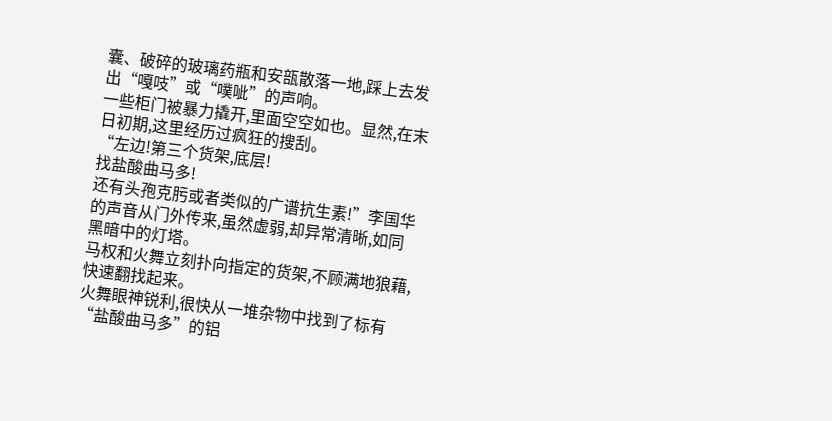囊、破碎的玻璃药瓶和安瓿散落一地,踩上去发出“嘎吱”或“噗呲”的声响。
一些柜门被暴力撬开,里面空空如也。显然,在末日初期,这里经历过疯狂的搜刮。
“左边!第三个货架,底层!
找盐酸曲马多!
还有头孢克肟或者类似的广谱抗生素!”李国华的声音从门外传来,虽然虚弱,却异常清晰,如同黑暗中的灯塔。
马权和火舞立刻扑向指定的货架,不顾满地狼藉,快速翻找起来。
火舞眼神锐利,很快从一堆杂物中找到了标有“盐酸曲马多”的铝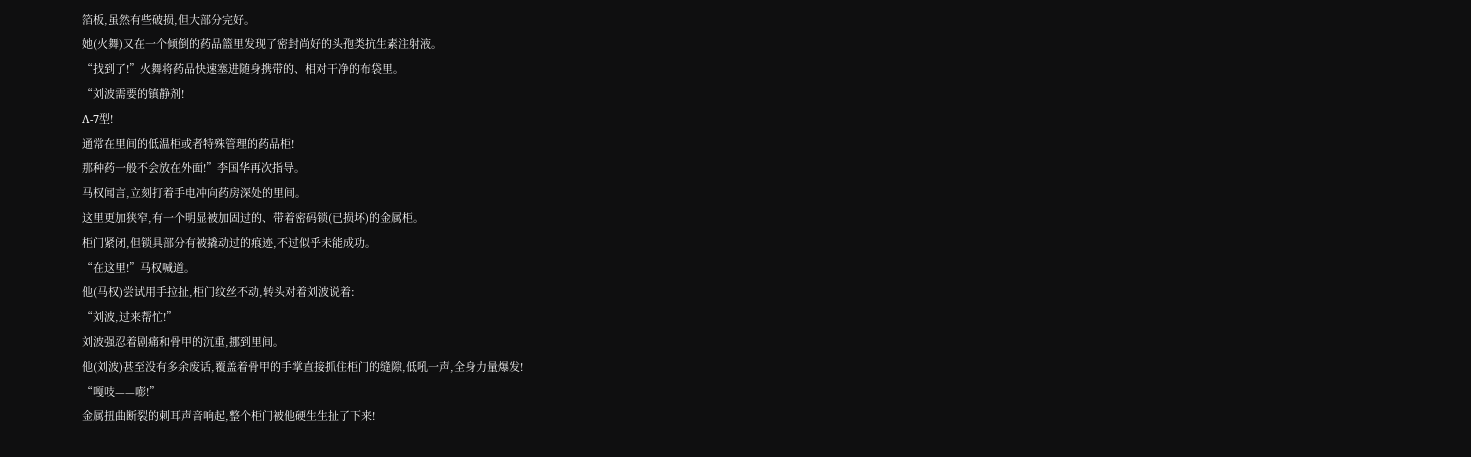箔板,虽然有些破损,但大部分完好。
她(火舞)又在一个倾倒的药品篮里发现了密封尚好的头孢类抗生素注射液。
“找到了!”火舞将药品快速塞进随身携带的、相对干净的布袋里。
“刘波需要的镇静剂!
Λ-7型!
通常在里间的低温柜或者特殊管理的药品柜!
那种药一般不会放在外面!”李国华再次指导。
马权闻言,立刻打着手电冲向药房深处的里间。
这里更加狭窄,有一个明显被加固过的、带着密码锁(已损坏)的金属柜。
柜门紧闭,但锁具部分有被撬动过的痕迹,不过似乎未能成功。
“在这里!”马权喊道。
他(马权)尝试用手拉扯,柜门纹丝不动,转头对着刘波说着:
“刘波,过来帮忙!”
刘波强忍着剧痛和骨甲的沉重,挪到里间。
他(刘波)甚至没有多余废话,覆盖着骨甲的手掌直接抓住柜门的缝隙,低吼一声,全身力量爆发!
“嘎吱——嘭!”
金属扭曲断裂的刺耳声音响起,整个柜门被他硬生生扯了下来!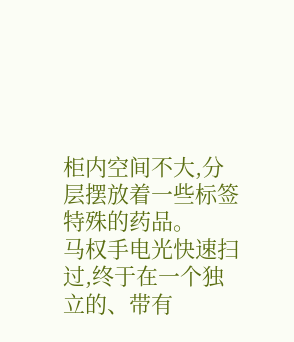柜内空间不大,分层摆放着一些标签特殊的药品。
马权手电光快速扫过,终于在一个独立的、带有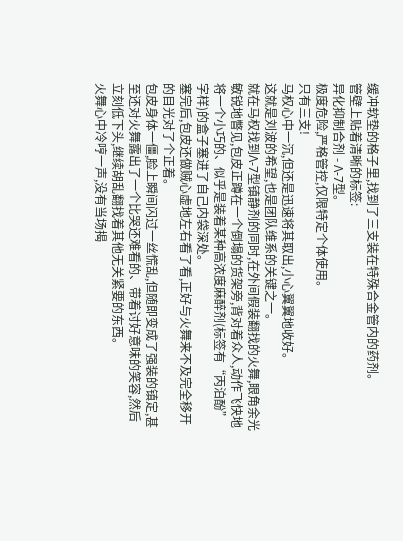缓冲软垫的格子里,找到了三支装在特殊合金管内的药剂。
管壁上贴着清晰的标签:
异化抑制合剂 - Λ-7型。
极度危险,严格管控,仅限特定个体使用。
只有三支!
马权心中一沉,但还是迅速将其取出,小心翼翼地收好。
这就是刘波的希望,也是团队维系的关键之一。
就在马权找到Λ-7型镇静剂的同时,在外间假装翻找的火舞,眼角余光敏锐地瞥见,包皮正蹲在一个倒塌的货架旁,背对着众人,动作飞快地将一个小巧的、似乎是装着某种高浓度麻醉剂(标签有“丙泊酚”字样)的盒子塞进了自己内袋深处。
塞完后,包皮还做贼心虚地左右看了看,正好与火舞来不及完全移开的目光对了个正着。
包皮身体一僵,脸上瞬间闪过一丝慌乱,但随即变成了强装的镇定,甚至还对火舞露出了一个比哭还难看的、带着讨好意味的笑容,然后立刻低下头,继续胡乱翻找着其他无关紧要的东西。
火舞心中冷哼一声,没有当场揭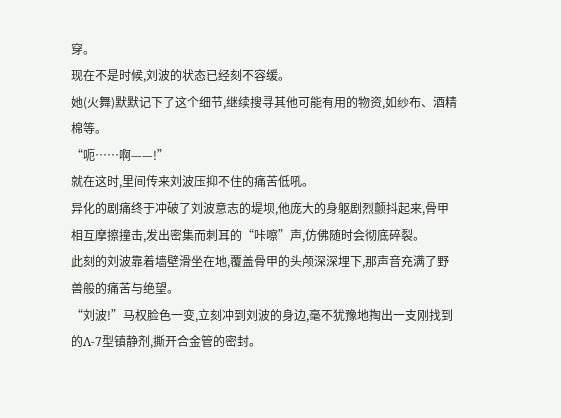穿。
现在不是时候,刘波的状态已经刻不容缓。
她(火舞)默默记下了这个细节,继续搜寻其他可能有用的物资,如纱布、酒精棉等。
“呃……啊——!”
就在这时,里间传来刘波压抑不住的痛苦低吼。
异化的剧痛终于冲破了刘波意志的堤坝,他庞大的身躯剧烈颤抖起来,骨甲相互摩擦撞击,发出密集而刺耳的“咔嚓”声,仿佛随时会彻底碎裂。
此刻的刘波靠着墙壁滑坐在地,覆盖骨甲的头颅深深埋下,那声音充满了野兽般的痛苦与绝望。
“刘波!”马权脸色一变,立刻冲到刘波的身边,毫不犹豫地掏出一支刚找到的Λ-7型镇静剂,撕开合金管的密封。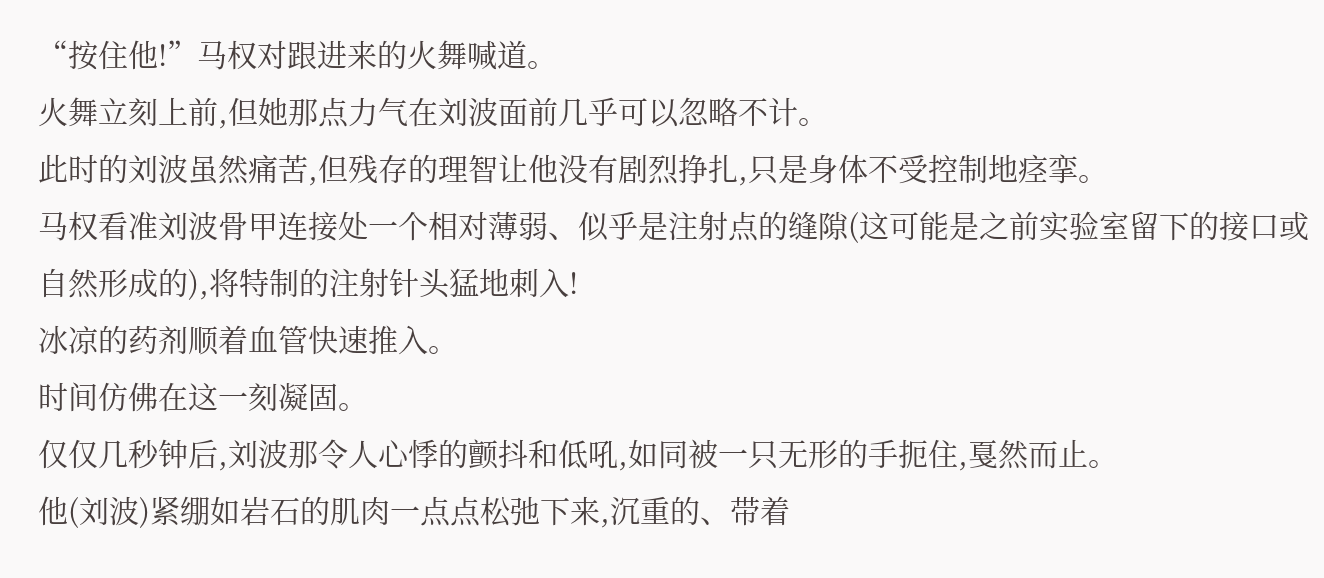“按住他!”马权对跟进来的火舞喊道。
火舞立刻上前,但她那点力气在刘波面前几乎可以忽略不计。
此时的刘波虽然痛苦,但残存的理智让他没有剧烈挣扎,只是身体不受控制地痉挛。
马权看准刘波骨甲连接处一个相对薄弱、似乎是注射点的缝隙(这可能是之前实验室留下的接口或自然形成的),将特制的注射针头猛地刺入!
冰凉的药剂顺着血管快速推入。
时间仿佛在这一刻凝固。
仅仅几秒钟后,刘波那令人心悸的颤抖和低吼,如同被一只无形的手扼住,戛然而止。
他(刘波)紧绷如岩石的肌肉一点点松弛下来,沉重的、带着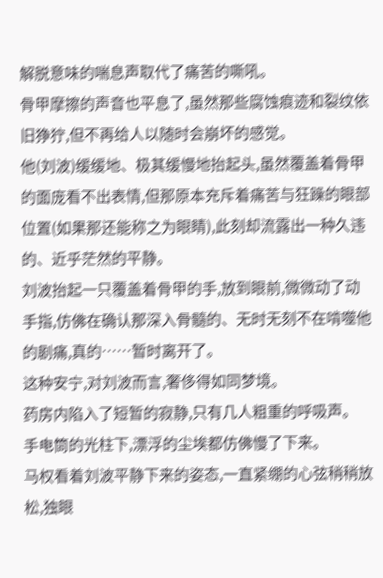解脱意味的喘息声取代了痛苦的嘶吼。
骨甲摩擦的声音也平息了,虽然那些腐蚀痕迹和裂纹依旧狰狞,但不再给人以随时会崩坏的感觉。
他(刘波)缓缓地、极其缓慢地抬起头,虽然覆盖着骨甲的面庞看不出表情,但那原本充斥着痛苦与狂躁的眼部位置(如果那还能称之为眼睛),此刻却流露出一种久违的、近乎茫然的平静。
刘波抬起一只覆盖着骨甲的手,放到眼前,微微动了动手指,仿佛在确认那深入骨髓的、无时无刻不在啃噬他的剧痛,真的……暂时离开了。
这种安宁,对刘波而言,奢侈得如同梦境。
药房内陷入了短暂的寂静,只有几人粗重的呼吸声。
手电筒的光柱下,漂浮的尘埃都仿佛慢了下来。
马权看着刘波平静下来的姿态,一直紧绷的心弦稍稍放松,独眼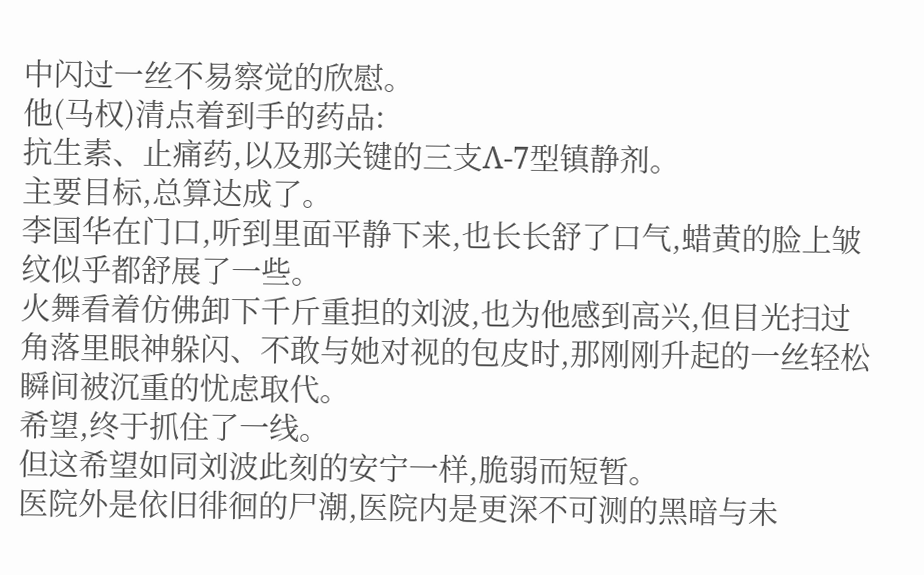中闪过一丝不易察觉的欣慰。
他(马权)清点着到手的药品:
抗生素、止痛药,以及那关键的三支Λ-7型镇静剂。
主要目标,总算达成了。
李国华在门口,听到里面平静下来,也长长舒了口气,蜡黄的脸上皱纹似乎都舒展了一些。
火舞看着仿佛卸下千斤重担的刘波,也为他感到高兴,但目光扫过角落里眼神躲闪、不敢与她对视的包皮时,那刚刚升起的一丝轻松瞬间被沉重的忧虑取代。
希望,终于抓住了一线。
但这希望如同刘波此刻的安宁一样,脆弱而短暂。
医院外是依旧徘徊的尸潮,医院内是更深不可测的黑暗与未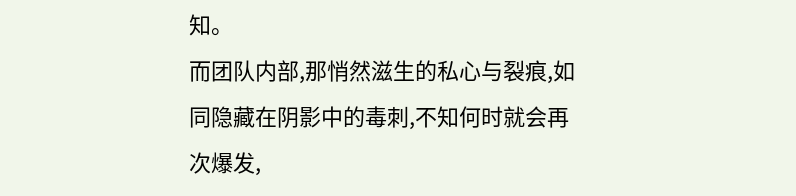知。
而团队内部,那悄然滋生的私心与裂痕,如同隐藏在阴影中的毒刺,不知何时就会再次爆发,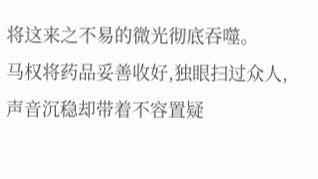将这来之不易的微光彻底吞噬。
马权将药品妥善收好,独眼扫过众人,声音沉稳却带着不容置疑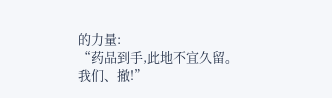的力量:
“药品到手,此地不宜久留。
我们、撤!”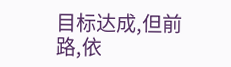目标达成,但前路,依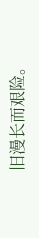旧漫长而艰险。